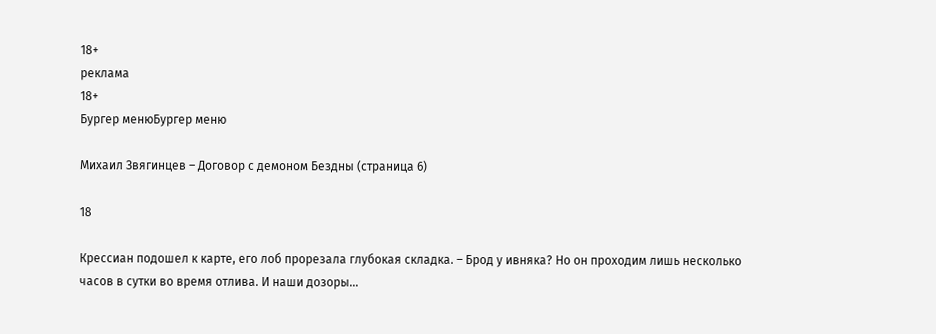18+
реклама
18+
Бургер менюБургер меню

Михаил Звягинцев – Договор с демоном Бездны (страница 6)

18

Крессиан подошел к карте, его лоб прорезала глубокая складка. – Брод у ивняка? Но он проходим лишь несколько часов в сутки во время отлива. И наши дозоры…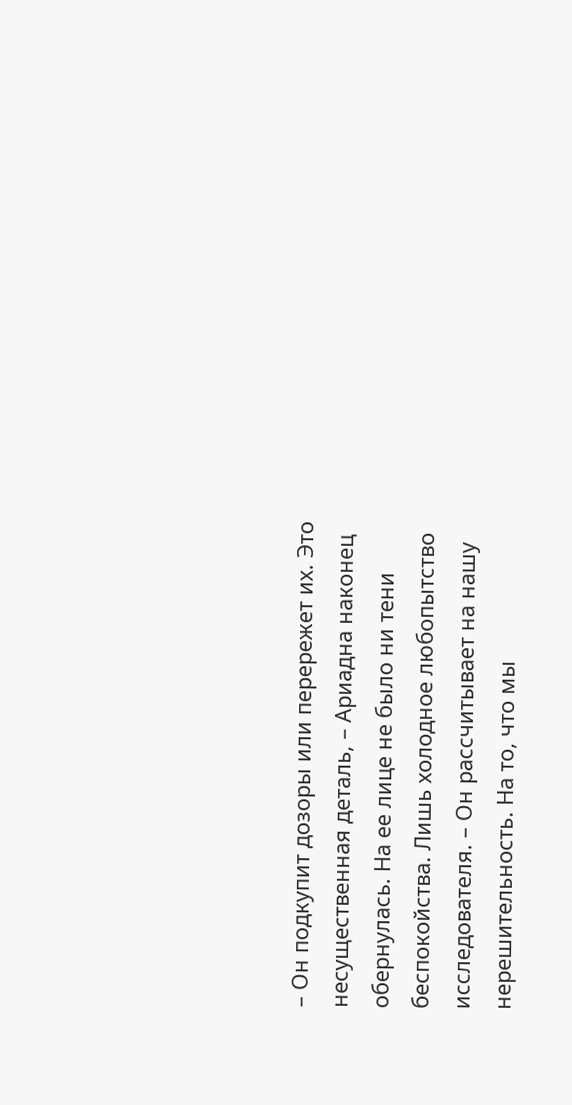– Он подкупит дозоры или перережет их. Это несущественная деталь, – Ариадна наконец обернулась. На ее лице не было ни тени беспокойства. Лишь холодное любопытство исследователя. – Он рассчитывает на нашу нерешительность. На то, что мы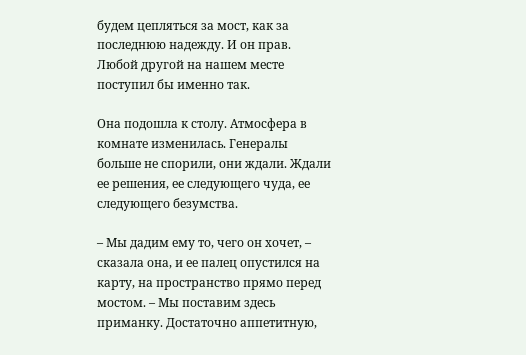будем цепляться за мост, как за последнюю надежду. И он прав. Любой другой на нашем месте поступил бы именно так.

Она подошла к столу. Атмосфера в комнате изменилась. Генералы больше не спорили, они ждали. Ждали ее решения, ее следующего чуда, ее следующего безумства.

– Мы дадим ему то, чего он хочет, – сказала она, и ее палец опустился на карту, на пространство прямо перед мостом. – Мы поставим здесь приманку. Достаточно аппетитную,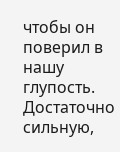чтобы он поверил в нашу глупость. Достаточно сильную,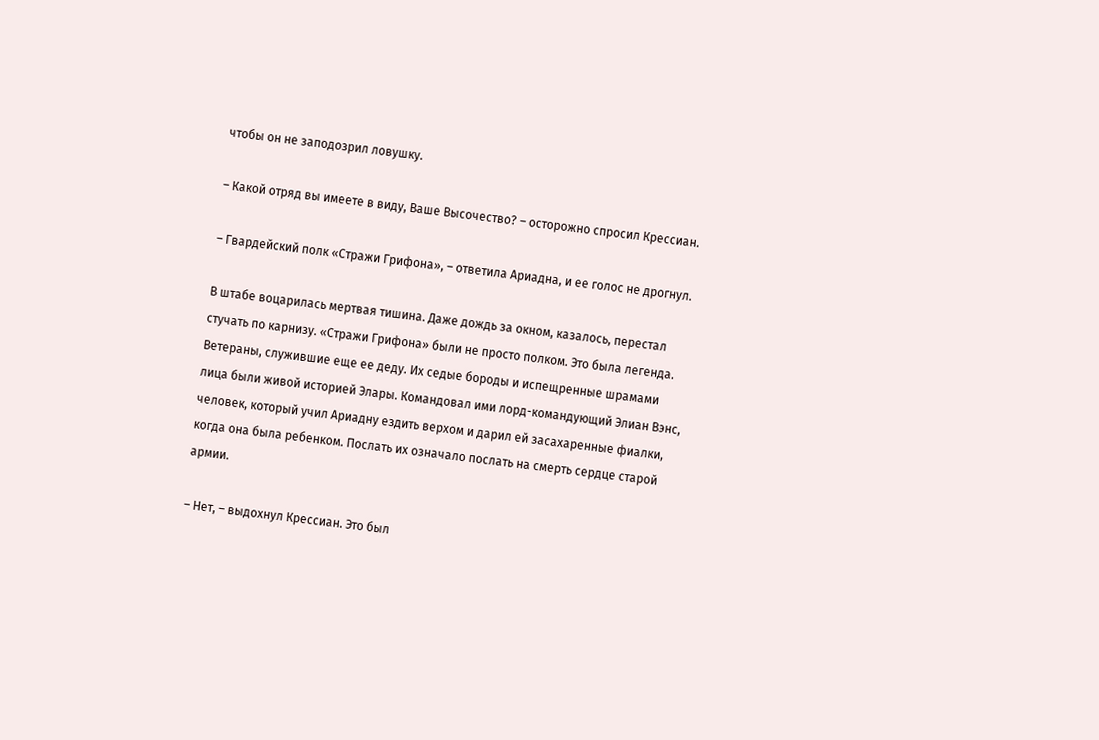чтобы он не заподозрил ловушку.

– Какой отряд вы имеете в виду, Ваше Высочество? – осторожно спросил Крессиан.

– Гвардейский полк «Стражи Грифона», – ответила Ариадна, и ее голос не дрогнул.

В штабе воцарилась мертвая тишина. Даже дождь за окном, казалось, перестал стучать по карнизу. «Стражи Грифона» были не просто полком. Это была легенда. Ветераны, служившие еще ее деду. Их седые бороды и испещренные шрамами лица были живой историей Элары. Командовал ими лорд-командующий Элиан Вэнс, человек, который учил Ариадну ездить верхом и дарил ей засахаренные фиалки, когда она была ребенком. Послать их означало послать на смерть сердце старой армии.

– Нет, – выдохнул Крессиан. Это был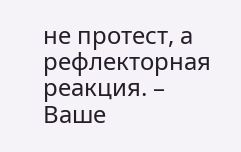не протест, а рефлекторная реакция. – Ваше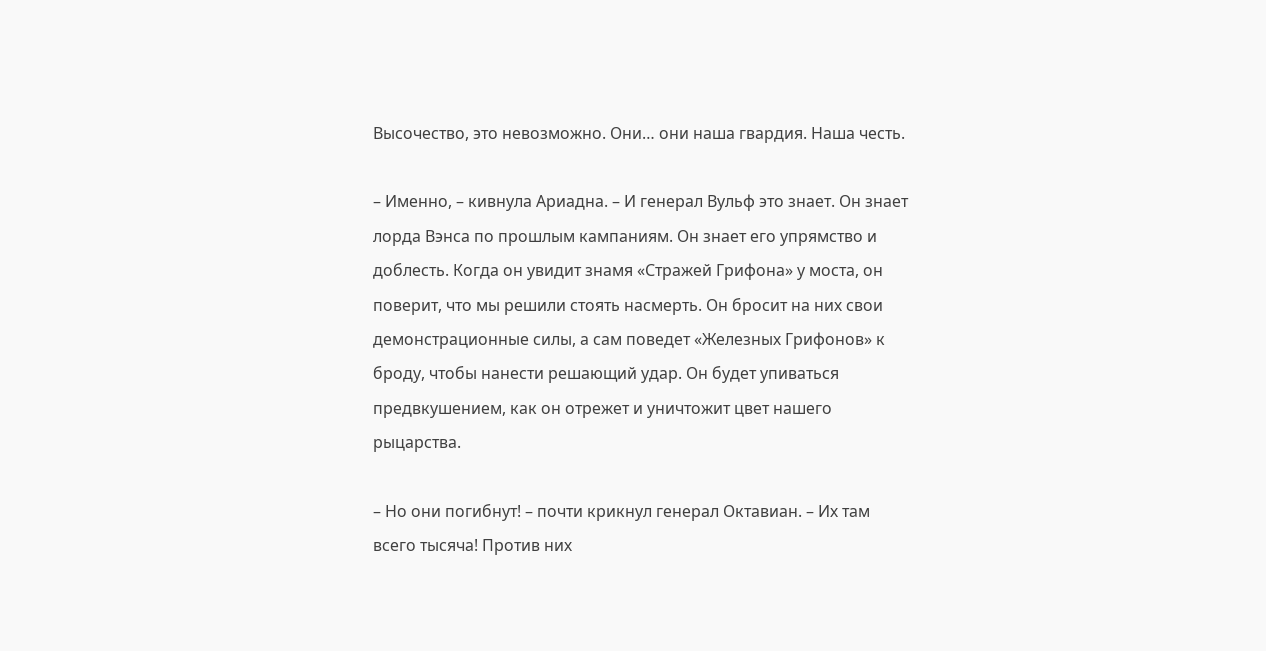Высочество, это невозможно. Они… они наша гвардия. Наша честь.

– Именно, – кивнула Ариадна. – И генерал Вульф это знает. Он знает лорда Вэнса по прошлым кампаниям. Он знает его упрямство и доблесть. Когда он увидит знамя «Стражей Грифона» у моста, он поверит, что мы решили стоять насмерть. Он бросит на них свои демонстрационные силы, а сам поведет «Железных Грифонов» к броду, чтобы нанести решающий удар. Он будет упиваться предвкушением, как он отрежет и уничтожит цвет нашего рыцарства.

– Но они погибнут! – почти крикнул генерал Октавиан. – Их там всего тысяча! Против них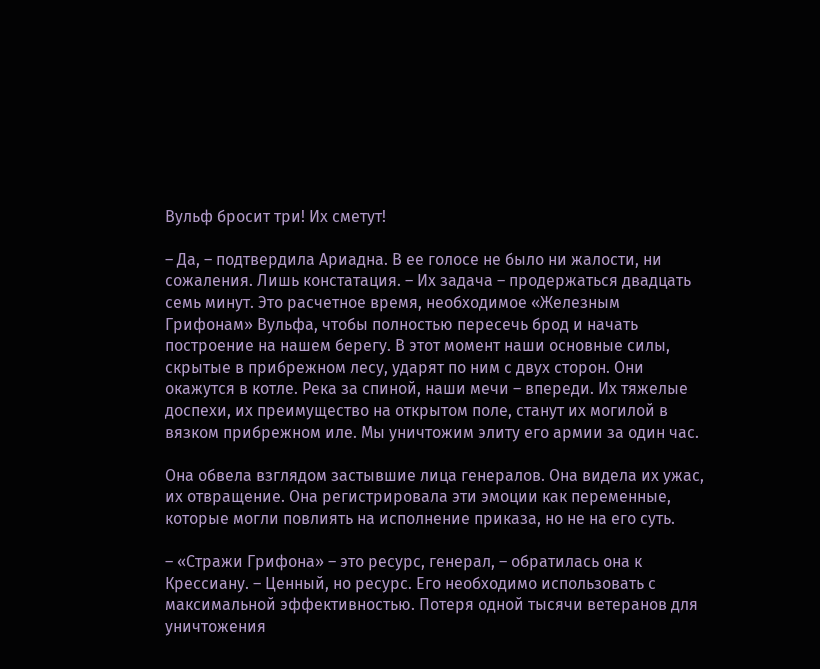Вульф бросит три! Их сметут!

– Да, – подтвердила Ариадна. В ее голосе не было ни жалости, ни сожаления. Лишь констатация. – Их задача – продержаться двадцать семь минут. Это расчетное время, необходимое «Железным Грифонам» Вульфа, чтобы полностью пересечь брод и начать построение на нашем берегу. В этот момент наши основные силы, скрытые в прибрежном лесу, ударят по ним с двух сторон. Они окажутся в котле. Река за спиной, наши мечи – впереди. Их тяжелые доспехи, их преимущество на открытом поле, станут их могилой в вязком прибрежном иле. Мы уничтожим элиту его армии за один час.

Она обвела взглядом застывшие лица генералов. Она видела их ужас, их отвращение. Она регистрировала эти эмоции как переменные, которые могли повлиять на исполнение приказа, но не на его суть.

– «Стражи Грифона» – это ресурс, генерал, – обратилась она к Крессиану. – Ценный, но ресурс. Его необходимо использовать с максимальной эффективностью. Потеря одной тысячи ветеранов для уничтожения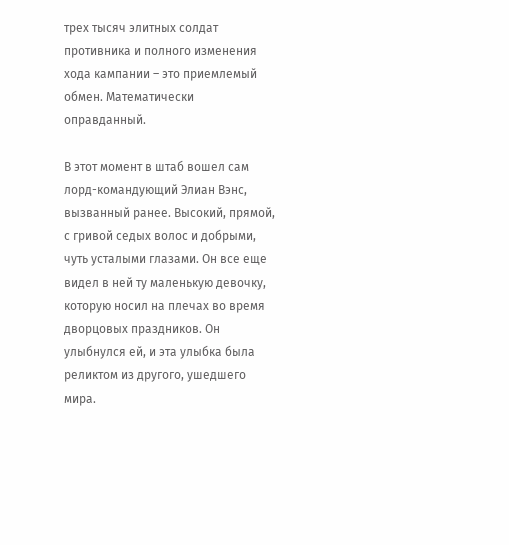трех тысяч элитных солдат противника и полного изменения хода кампании – это приемлемый обмен. Математически оправданный.

В этот момент в штаб вошел сам лорд-командующий Элиан Вэнс, вызванный ранее. Высокий, прямой, с гривой седых волос и добрыми, чуть усталыми глазами. Он все еще видел в ней ту маленькую девочку, которую носил на плечах во время дворцовых праздников. Он улыбнулся ей, и эта улыбка была реликтом из другого, ушедшего мира.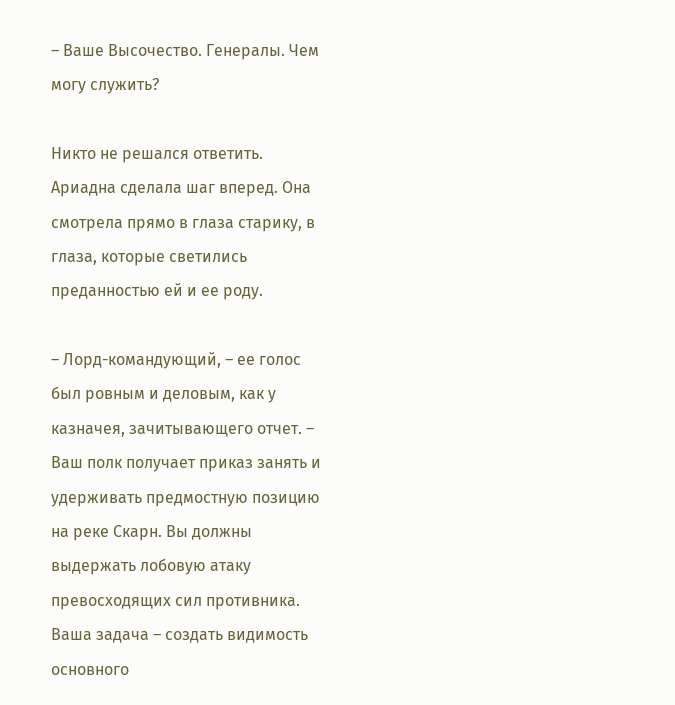– Ваше Высочество. Генералы. Чем могу служить?

Никто не решался ответить. Ариадна сделала шаг вперед. Она смотрела прямо в глаза старику, в глаза, которые светились преданностью ей и ее роду.

– Лорд-командующий, – ее голос был ровным и деловым, как у казначея, зачитывающего отчет. – Ваш полк получает приказ занять и удерживать предмостную позицию на реке Скарн. Вы должны выдержать лобовую атаку превосходящих сил противника. Ваша задача – создать видимость основного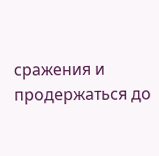сражения и продержаться до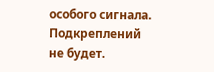особого сигнала. Подкреплений не будет.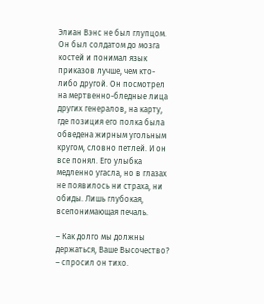Элиан Вэнс не был глупцом. Он был солдатом до мозга костей и понимал язык приказов лучше, чем кто-либо другой. Он посмотрел на мертвенно-бледные лица других генералов, на карту, где позиция его полка была обведена жирным угольным кругом, словно петлей. И он все понял. Его улыбка медленно угасла, но в глазах не появилось ни страха, ни обиды. Лишь глубокая, всепонимающая печаль.

– Как долго мы должны держаться, Ваше Высочество? – спросил он тихо.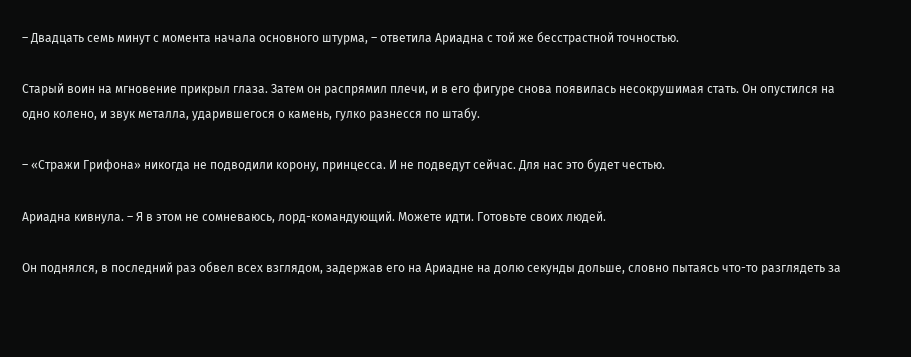– Двадцать семь минут с момента начала основного штурма, – ответила Ариадна с той же бесстрастной точностью.

Старый воин на мгновение прикрыл глаза. Затем он распрямил плечи, и в его фигуре снова появилась несокрушимая стать. Он опустился на одно колено, и звук металла, ударившегося о камень, гулко разнесся по штабу.

– «Стражи Грифона» никогда не подводили корону, принцесса. И не подведут сейчас. Для нас это будет честью.

Ариадна кивнула. – Я в этом не сомневаюсь, лорд-командующий. Можете идти. Готовьте своих людей.

Он поднялся, в последний раз обвел всех взглядом, задержав его на Ариадне на долю секунды дольше, словно пытаясь что-то разглядеть за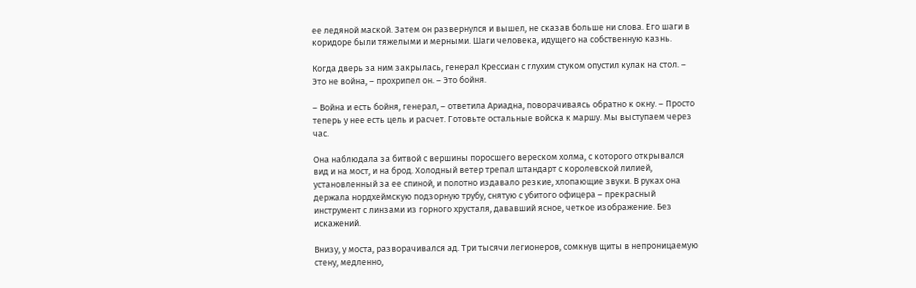ее ледяной маской. Затем он развернулся и вышел, не сказав больше ни слова. Его шаги в коридоре были тяжелыми и мерными. Шаги человека, идущего на собственную казнь.

Когда дверь за ним закрылась, генерал Крессиан с глухим стуком опустил кулак на стол. – Это не война, – прохрипел он. – Это бойня.

– Война и есть бойня, генерал, – ответила Ариадна, поворачиваясь обратно к окну. – Просто теперь у нее есть цель и расчет. Готовьте остальные войска к маршу. Мы выступаем через час.

Она наблюдала за битвой с вершины поросшего вереском холма, с которого открывался вид и на мост, и на брод. Холодный ветер трепал штандарт с королевской лилией, установленный за ее спиной, и полотно издавало резкие, хлопающие звуки. В руках она держала нордхеймскую подзорную трубу, снятую с убитого офицера – прекрасный инструмент с линзами из горного хрусталя, дававший ясное, четкое изображение. Без искажений.

Внизу, у моста, разворачивался ад. Три тысячи легионеров, сомкнув щиты в непроницаемую стену, медленно,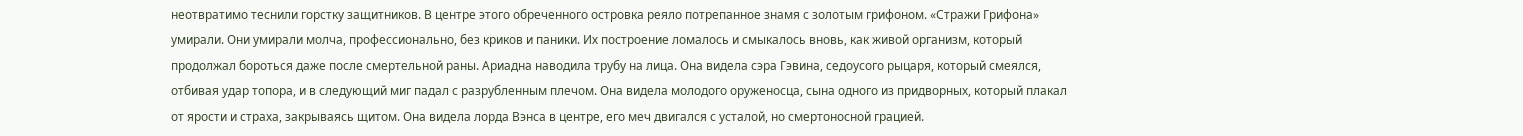неотвратимо теснили горстку защитников. В центре этого обреченного островка реяло потрепанное знамя с золотым грифоном. «Стражи Грифона» умирали. Они умирали молча, профессионально, без криков и паники. Их построение ломалось и смыкалось вновь, как живой организм, который продолжал бороться даже после смертельной раны. Ариадна наводила трубу на лица. Она видела сэра Гэвина, седоусого рыцаря, который смеялся, отбивая удар топора, и в следующий миг падал с разрубленным плечом. Она видела молодого оруженосца, сына одного из придворных, который плакал от ярости и страха, закрываясь щитом. Она видела лорда Вэнса в центре, его меч двигался с усталой, но смертоносной грацией.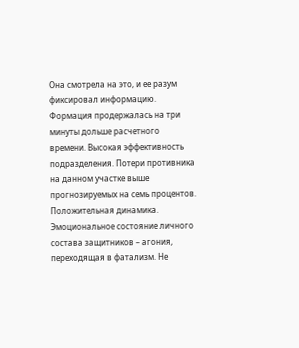Она смотрела на это, и ее разум фиксировал информацию. Формация продержалась на три минуты дольше расчетного времени. Высокая эффективность подразделения. Потери противника на данном участке выше прогнозируемых на семь процентов. Положительная динамика. Эмоциональное состояние личного состава защитников – агония, переходящая в фатализм. Не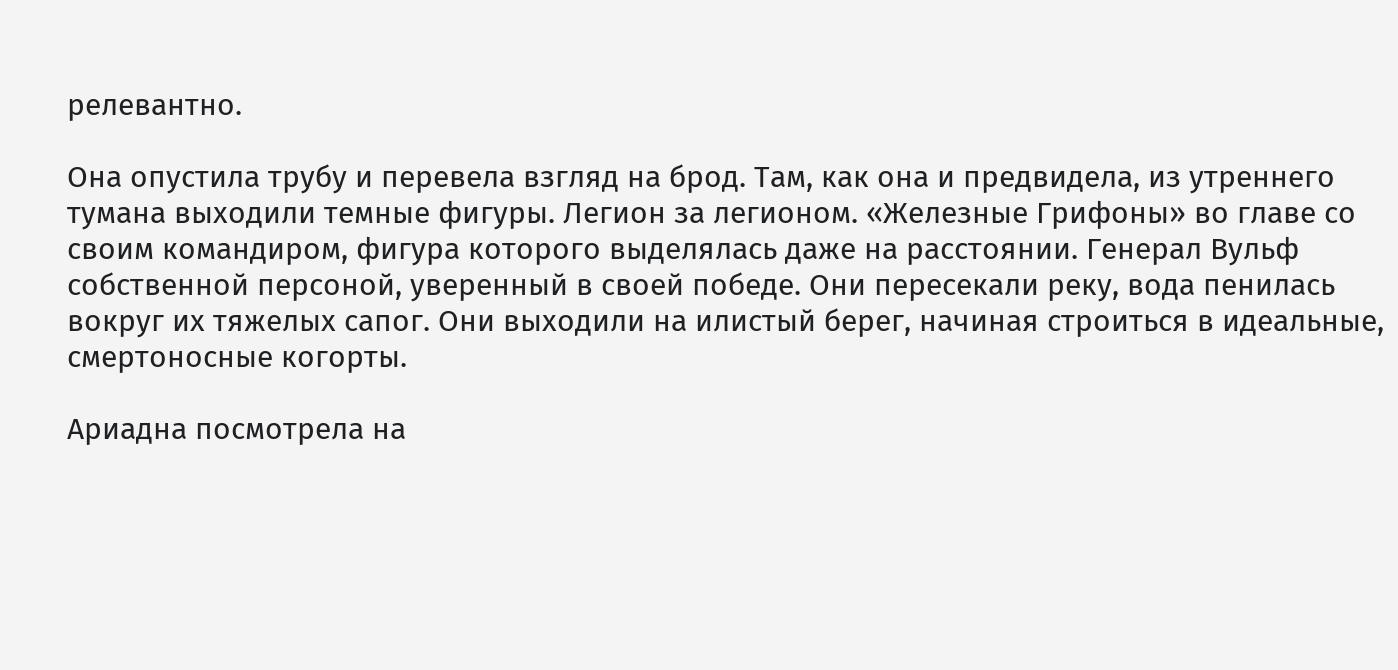релевантно.

Она опустила трубу и перевела взгляд на брод. Там, как она и предвидела, из утреннего тумана выходили темные фигуры. Легион за легионом. «Железные Грифоны» во главе со своим командиром, фигура которого выделялась даже на расстоянии. Генерал Вульф собственной персоной, уверенный в своей победе. Они пересекали реку, вода пенилась вокруг их тяжелых сапог. Они выходили на илистый берег, начиная строиться в идеальные, смертоносные когорты.

Ариадна посмотрела на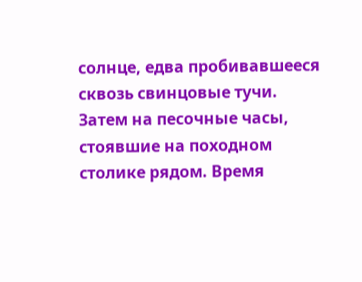солнце, едва пробивавшееся сквозь свинцовые тучи. Затем на песочные часы, стоявшие на походном столике рядом. Время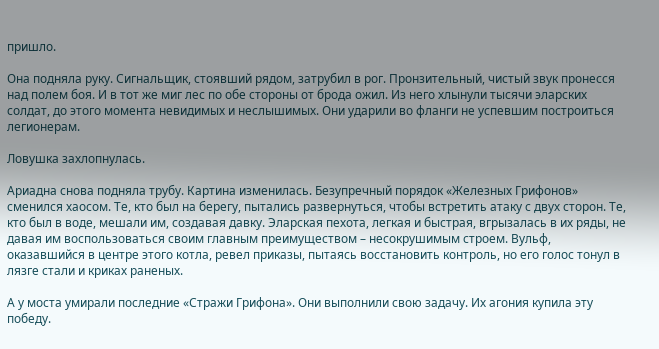пришло.

Она подняла руку. Сигнальщик, стоявший рядом, затрубил в рог. Пронзительный, чистый звук пронесся над полем боя. И в тот же миг лес по обе стороны от брода ожил. Из него хлынули тысячи эларских солдат, до этого момента невидимых и неслышимых. Они ударили во фланги не успевшим построиться легионерам.

Ловушка захлопнулась.

Ариадна снова подняла трубу. Картина изменилась. Безупречный порядок «Железных Грифонов» сменился хаосом. Те, кто был на берегу, пытались развернуться, чтобы встретить атаку с двух сторон. Те, кто был в воде, мешали им, создавая давку. Эларская пехота, легкая и быстрая, вгрызалась в их ряды, не давая им воспользоваться своим главным преимуществом – несокрушимым строем. Вульф, оказавшийся в центре этого котла, ревел приказы, пытаясь восстановить контроль, но его голос тонул в лязге стали и криках раненых.

А у моста умирали последние «Стражи Грифона». Они выполнили свою задачу. Их агония купила эту победу.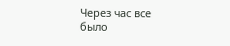Через час все было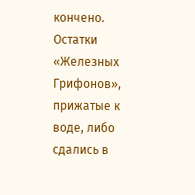кончено. Остатки «Железных Грифонов», прижатые к воде, либо сдались в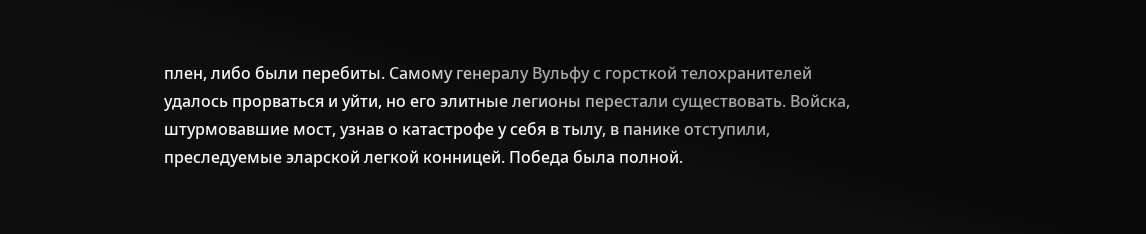плен, либо были перебиты. Самому генералу Вульфу с горсткой телохранителей удалось прорваться и уйти, но его элитные легионы перестали существовать. Войска, штурмовавшие мост, узнав о катастрофе у себя в тылу, в панике отступили, преследуемые эларской легкой конницей. Победа была полной.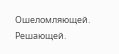Ошеломляющей. Решающей.